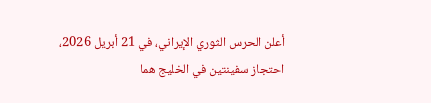أعلن الحرس الثوري الإيراني، في 21 أبريل 2026، احتجاز سفينتين في الخليج هما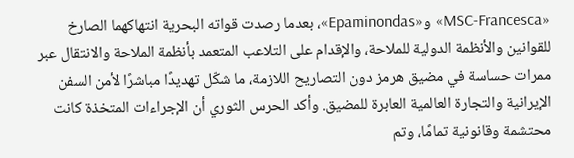«MSC‑Francesca» و«Epaminondas»، بعدما رصدت قواته البحرية انتهاكهما الصارخ للقوانين والأنظمة الدولية للملاحة، والإقدام على التلاعب المتعمد بأنظمة الملاحة والانتقال عبر ممرات حساسة في مضيق هرمز دون التصاريح اللازمة، ما شكّل تهديدًا مباشرًا لأمن السفن الإيرانية والتجارة العالمية العابرة للمضيق. وأكد الحرس الثوري أن الإجراءات المتخذة كانت محتشمة وقانونية تمامًا، وتم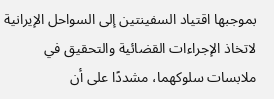بموجبها اقتياد السفينتين إلى السواحل الإيرانية لاتخاذ الإجراءات القضائية والتحقيق في ملابسات سلوكهما، مشددًا على أن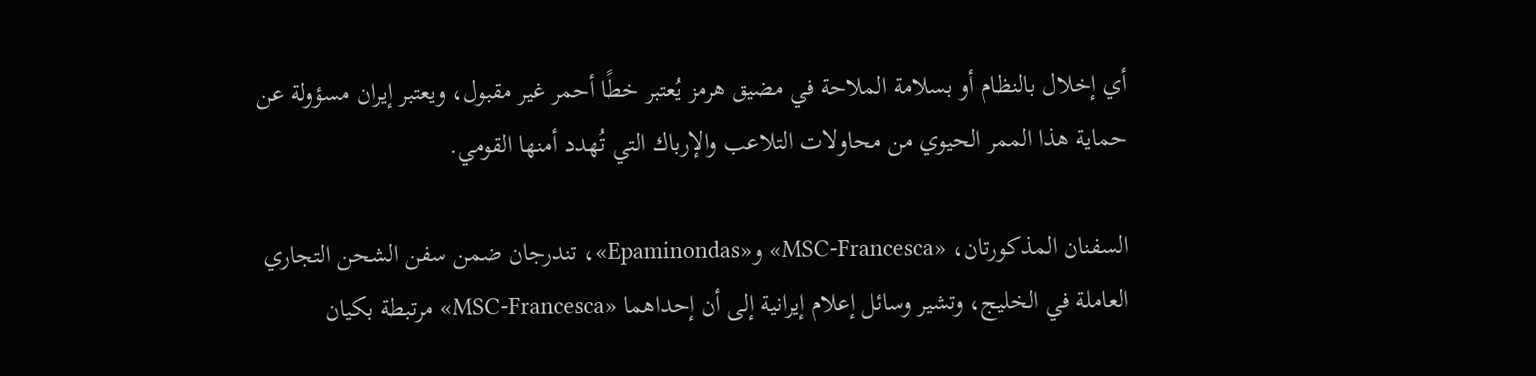أي إخلال بالنظام أو بسلامة الملاحة في مضيق هرمز يُعتبر خطًا أحمر غير مقبول، ويعتبر إيران مسؤولة عن حماية هذا الممر الحيوي من محاولات التلاعب والإرباك التي تُهدد أمنها القومي.

السفنان المذكورتان، «MSC‑Francesca» و«Epaminondas»، تندرجان ضمن سفن الشحن التجاري العاملة في الخليج، وتشير وسائل إعلام إيرانية إلى أن إحداهما «MSC‑Francesca» مرتبطة بكيان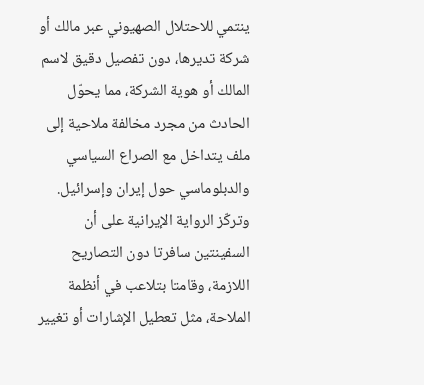ينتمي للاحتلال الصهيوني عبر مالك أو شركة تديرها، دون تفصيل دقيق لاسم المالك أو هوية الشركة، مما يحوّل الحادث من مجرد مخالفة ملاحية إلى ملف يتداخل مع الصراع السياسي والدبلوماسي حول إيران وإسرائيل. وتركّز الرواية الإيرانية على أن السفينتين سافرتا دون التصاريح اللازمة، وقامتا بتلاعب في أنظمة الملاحة، مثل تعطيل الإشارات أو تغيير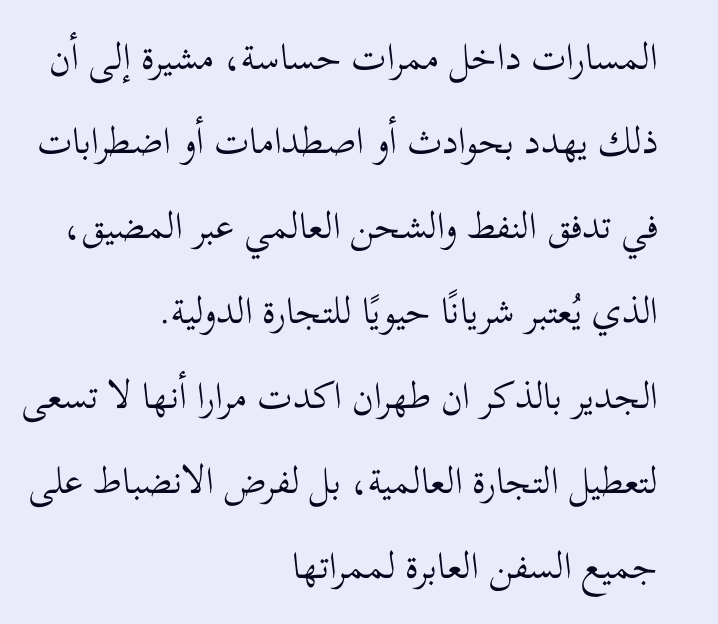المسارات داخل ممرات حساسة، مشيرة إلى أن ذلك يهدد بحوادث أو اصطدامات أو اضطرابات في تدفق النفط والشحن العالمي عبر المضيق، الذي يُعتبر شريانًا حيويًا للتجارة الدولية.
الجدير بالذكر ان طهران اكدت مرارا أنها لا تسعى لتعطيل التجارة العالمية، بل لفرض الانضباط على جميع السفن العابرة لممراتها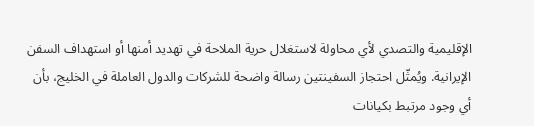الإقليمية والتصدي لأي محاولة لاستغلال حرية الملاحة في تهديد أمنها أو استهداف السفن الإيرانية. ويُمثّل احتجاز السفينتين رسالة واضحة للشركات والدول العاملة في الخليج، بأن أي وجود مرتبط بكيانات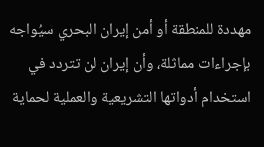مهددة للمنطقة أو أمن إيران البحري سيُواجه بإجراءات مماثلة، وأن إيران لن تتردد في استخدام أدواتها التشريعية والعملية لحماية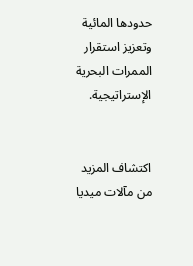حدودها المائية وتعزيز استقرار الممرات البحرية الإستراتيجية.


اكتشاف المزيد من مآلات ميديا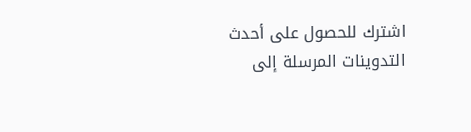اشترك للحصول على أحدث التدوينات المرسلة إلى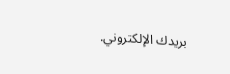بريدك الإلكتروني.